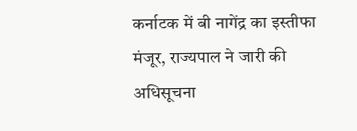कर्नाटक में बी नागेंद्र का इस्तीफा मंजूर, राज्यपाल ने जारी की अधिसूचना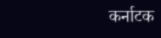कर्नाटक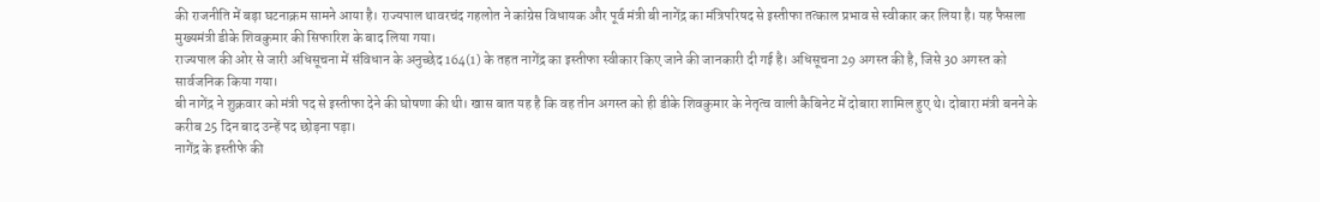की राजनीति में बड़ा घटनाक्रम सामने आया है। राज्यपाल थावरचंद गहलोत ने कांग्रेस विधायक और पूर्व मंत्री बी नागेंद्र का मंत्रिपरिषद से इस्तीफा तत्काल प्रभाव से स्वीकार कर लिया है। यह फैसला मुख्यमंत्री डीके शिवकुमार की सिफारिश के बाद लिया गया।
राज्यपाल की ओर से जारी अधिसूचना में संविधान के अनुच्छेद 164(1) के तहत नागेंद्र का इस्तीफा स्वीकार किए जाने की जानकारी दी गई है। अधिसूचना 29 अगस्त की है, जिसे 30 अगस्त को सार्वजनिक किया गया।
बी नागेंद्र ने शुक्रवार को मंत्री पद से इस्तीफा देने की घोषणा की थी। खास बात यह है कि वह तीन अगस्त को ही डीके शिवकुमार के नेतृत्व वाली कैबिनेट में दोबारा शामिल हुए थे। दोबारा मंत्री बनने के करीब 25 दिन बाद उन्हें पद छोड़ना पड़ा।
नागेंद्र के इस्तीफे की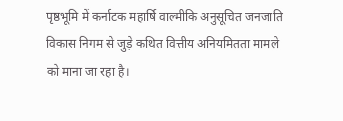पृष्ठभूमि में कर्नाटक महार्षि वाल्मीकि अनुसूचित जनजाति विकास निगम से जुड़े कथित वित्तीय अनियमितता मामले को माना जा रहा है।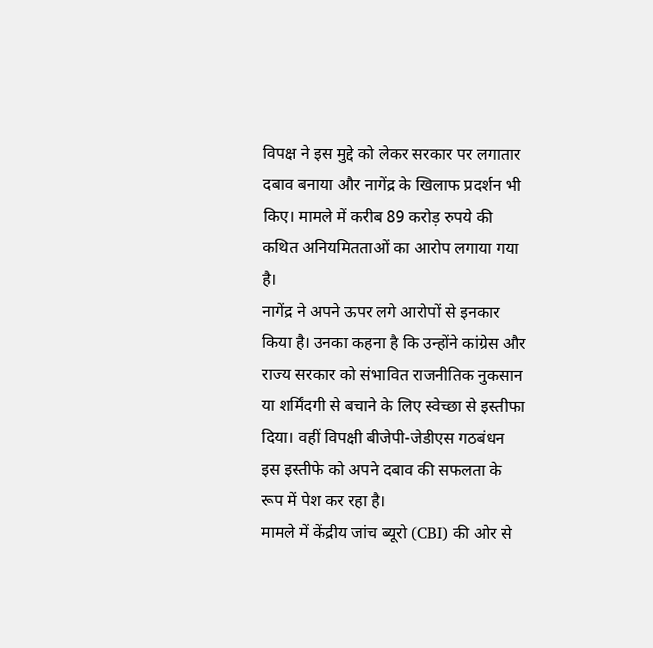विपक्ष ने इस मुद्दे को लेकर सरकार पर लगातार दबाव बनाया और नागेंद्र के खिलाफ प्रदर्शन भी किए। मामले में करीब 89 करोड़ रुपये की कथित अनियमितताओं का आरोप लगाया गया है।
नागेंद्र ने अपने ऊपर लगे आरोपों से इनकार किया है। उनका कहना है कि उन्होंने कांग्रेस और राज्य सरकार को संभावित राजनीतिक नुकसान या शर्मिंदगी से बचाने के लिए स्वेच्छा से इस्तीफा दिया। वहीं विपक्षी बीजेपी-जेडीएस गठबंधन इस इस्तीफे को अपने दबाव की सफलता के रूप में पेश कर रहा है।
मामले में केंद्रीय जांच ब्यूरो (CBI) की ओर से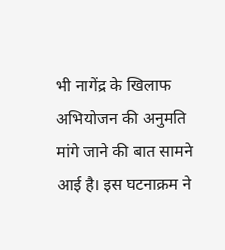भी नागेंद्र के खिलाफ अभियोजन की अनुमति मांगे जाने की बात सामने आई है। इस घटनाक्रम ने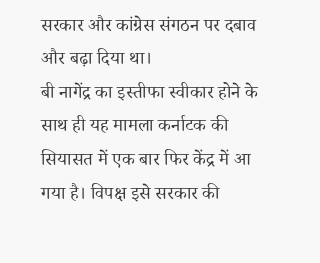सरकार और कांग्रेस संगठन पर दबाव और बढ़ा दिया था।
बी नागेंद्र का इस्तीफा स्वीकार होने के साथ ही यह मामला कर्नाटक की सियासत में एक बार फिर केंद्र में आ गया है। विपक्ष इसे सरकार की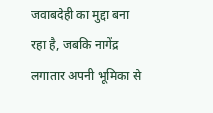जवाबदेही का मुद्दा बना रहा है, जबकि नागेंद्र लगातार अपनी भूमिका से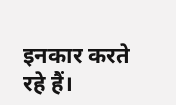इनकार करते रहे हैं।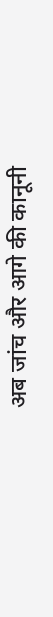अब जांच और आगे की कानूनी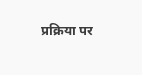प्रक्रिया पर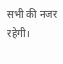सभी की नजर रहेगी।